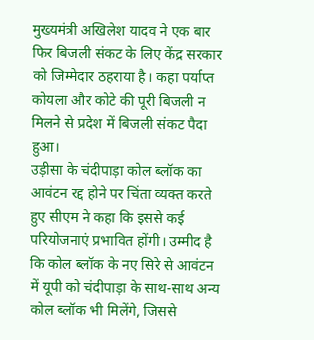मुख्यमंत्री अखिलेश यादव ने एक बार फिर बिजली संकट के लिए केंद्र सरकार को जिम्मेदार ठहराया है। कहा पर्याप्त कोयला और कोटे की पूरी बिजली न मिलने से प्रदेश में बिजली संकट पैदा हुआ।
उड़ीसा के चंदीपाड़ा कोल ब्लॉक का आवंटन रद्द होने पर चिंता व्यक्त करते हुए सीएम ने कहा कि इससे कई परियोजनाएं प्रभावित होंगी। उम्मीद है कि कोल ब्लॉक के नए सिरे से आवंटन में यूपी को चंदीपाड़ा के साथ-साथ अन्य कोल ब्लॉक भी मिलेंगे, जिससे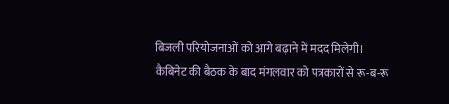बिजली परियोजनाओं को आगे बढ़ाने में मदद मिलेगी।
कैबिनेट की बैठक के बाद मंगलवार को पत्रकारों से रू-ब-रू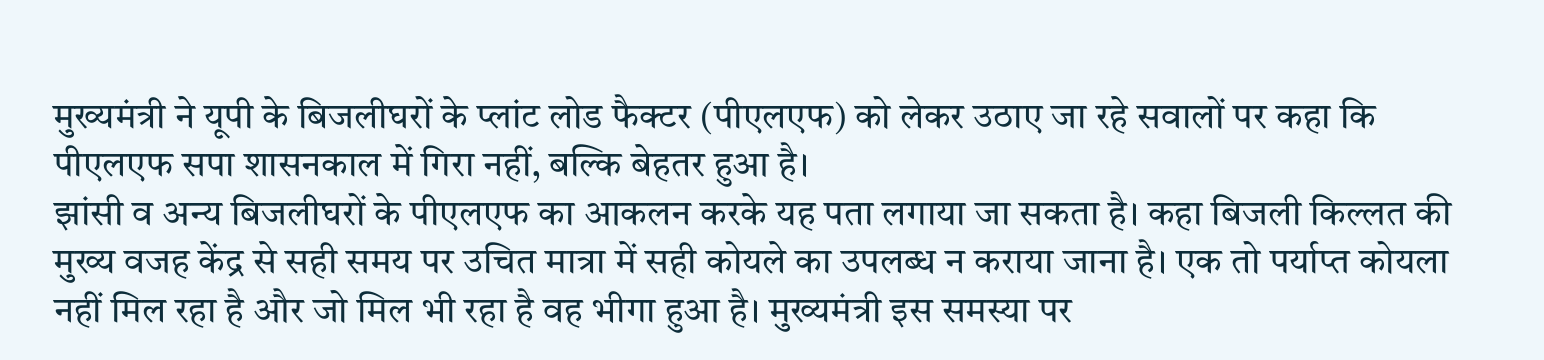मुख्यमंत्री ने यूपी के बिजलीघरों के प्लांट लोड फैक्टर (पीएलएफ) को लेकर उठाए जा रहे सवालों पर कहा कि पीएलएफ सपा शासनकाल में गिरा नहीं, बल्कि बेहतर हुआ है।
झांसी व अन्य बिजलीघरों के पीएलएफ का आकलन करके यह पता लगाया जा सकता है। कहा बिजली किल्लत की मुख्य वजह केंद्र से सही समय पर उचित मात्रा में सही कोयले का उपलब्ध न कराया जाना है। एक तो पर्याप्त कोयला नहीं मिल रहा है और जो मिल भी रहा है वह भीगा हुआ है। मुख्यमंत्री इस समस्या पर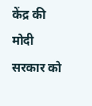केंद्र की मोदी सरकार को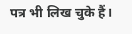पत्र भी लिख चुके हैं।